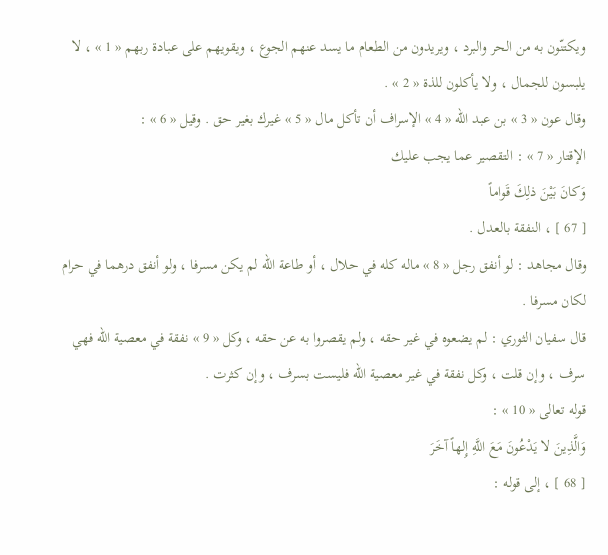ويكتنّون به من الحر والبرد ، ويريدون من الطعام ما يسد عنهم الجوع ، ويقويهم على عبادة ربهم « 1 » ، لا يلبسون للجمال ، ولا يأكلون للذة « 2 » .
وقال عون « 3 » بن عبد اللّه « 4 » الإسراف أن تأكل مال « 5 » غيرك بغير حق . وقيل « 6 » :
الإقتار « 7 » : التقصير عما يجب عليك
وَكانَ بَيْنَ ذلِكَ قَواماً
[ 67 ] ، النفقة بالعدل .
وقال مجاهد : لو أنفق رجل « 8 » ماله كله في حلال ، أو طاعة اللّه لم يكن مسرفا ، ولو أنفق درهما في حرام لكان مسرفا .
قال سفيان الثوري : لم يضعوه في غير حقه ، ولم يقصروا به عن حقه ، وكل « 9 » نفقة في معصية اللّه فهي سرف ، وإن قلت ، وكل نفقة في غير معصية اللّه فليست بسرف ، وإن كثرت .
قوله تعالى « 10 » :
وَالَّذِينَ لا يَدْعُونَ مَعَ اللَّهِ إِلهاً آخَرَ
[ 68 ] ، إلى قوله :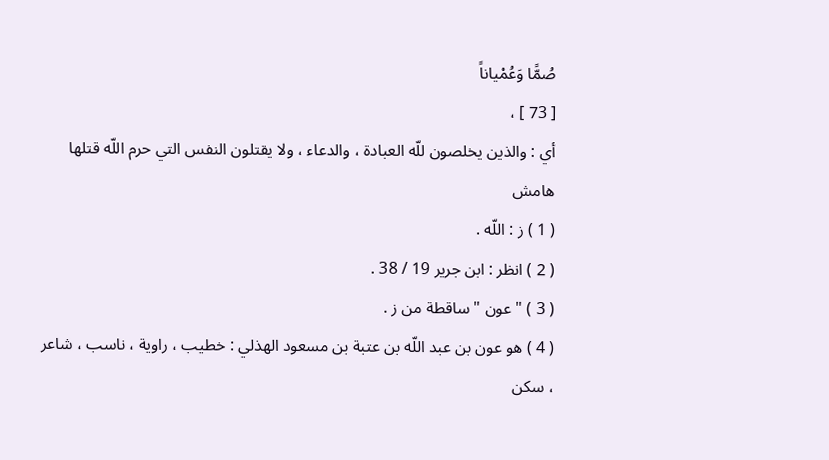صُمًّا وَعُمْياناً
[ 73 ] ،
أي : والذين يخلصون للّه العبادة ، والدعاء ، ولا يقتلون النفس التي حرم اللّه قتلها
هامش
( 1 ) ز : اللّه .
( 2 ) انظر : ابن جرير 19 / 38 .
( 3 ) " عون " ساقطة من ز .
( 4 ) هو عون بن عبد اللّه بن عتبة بن مسعود الهذلي : خطيب ، راوية ، ناسب ، شاعر ، سكن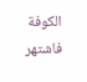الكوفة فاشتهر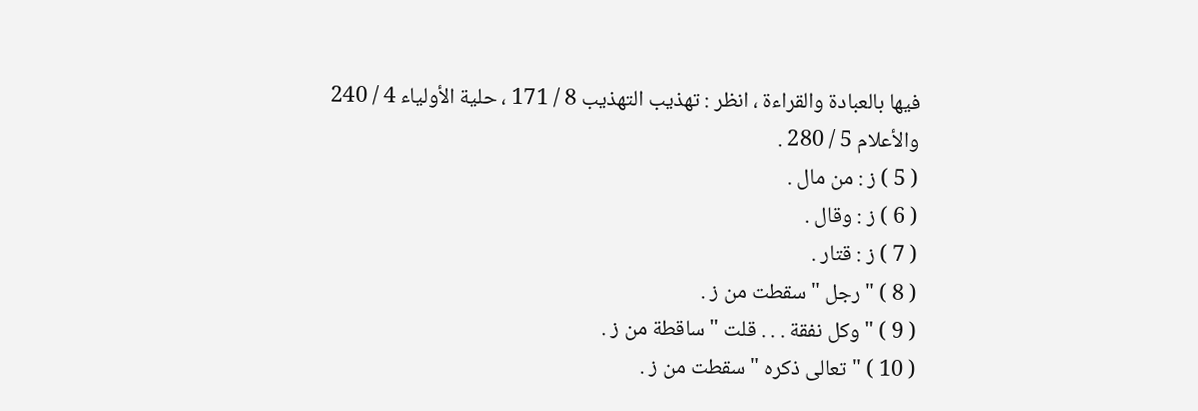فيها بالعبادة والقراءة ، انظر : تهذيب التهذيب 8 / 171 ، حلية الأولياء 4 / 240 والأعلام 5 / 280 .
( 5 ) ز : من مال .
( 6 ) ز : وقال .
( 7 ) ز : قتار .
( 8 ) " رجل " سقطت من ز .
( 9 ) " وكل نفقة . . . قلت " ساقطة من ز .
( 10 ) " تعالى ذكره " سقطت من ز .